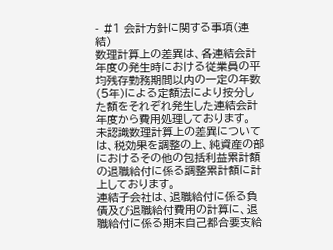- #1 会計方針に関する事項(連結)
数理計算上の差異は、各連結会計年度の発生時における従業員の平均残存勤務期間以内の一定の年数(5年)による定額法により按分した額をそれぞれ発生した連結会計年度から費用処理しております。
未認識数理計算上の差異については、税効果を調整の上、純資産の部におけるその他の包括利益累計額の退職給付に係る調整累計額に計上しております。
連結子会社は、退職給付に係る負債及び退職給付費用の計算に、退職給付に係る期末自己都合要支給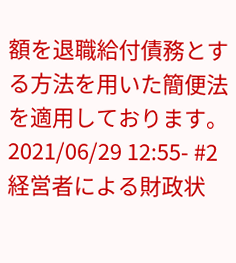額を退職給付債務とする方法を用いた簡便法を適用しております。
2021/06/29 12:55- #2 経営者による財政状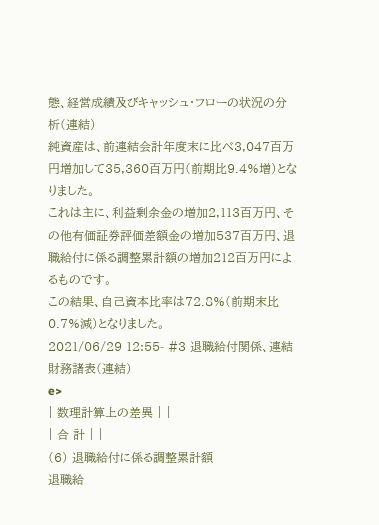態、経営成績及びキャッシュ・フローの状況の分析(連結)
純資産は、前連結会計年度末に比べ3,047百万円増加して35,360百万円(前期比9.4%増)となりました。
これは主に、利益剰余金の増加2,113百万円、その他有価証券評価差額金の増加537百万円、退職給付に係る調整累計額の増加212百万円によるものです。
この結果、自己資本比率は72.8%(前期末比0.7%減)となりました。
2021/06/29 12:55- #3 退職給付関係、連結財務諸表(連結)
e>
| 数理計算上の差異 | |
| 合 計 | |
(6) 退職給付に係る調整累計額
退職給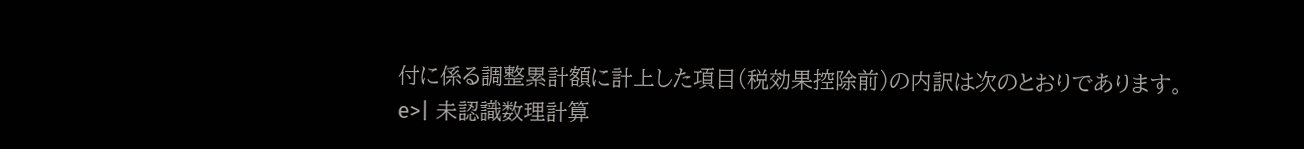付に係る調整累計額に計上した項目(税効果控除前)の内訳は次のとおりであります。
e>| 未認識数理計算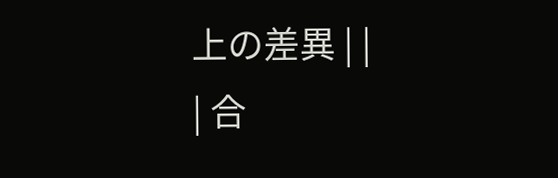上の差異 | |
| 合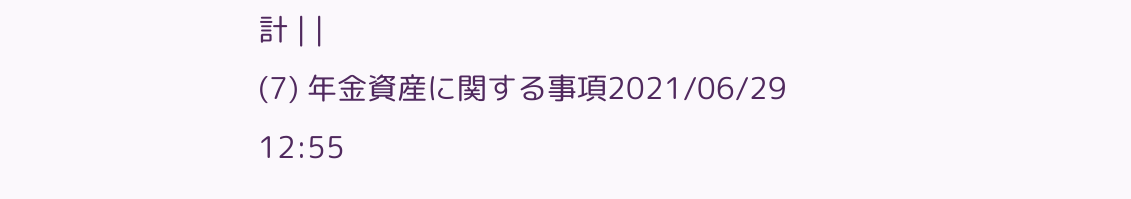計 | |
(7) 年金資産に関する事項2021/06/29 12:55